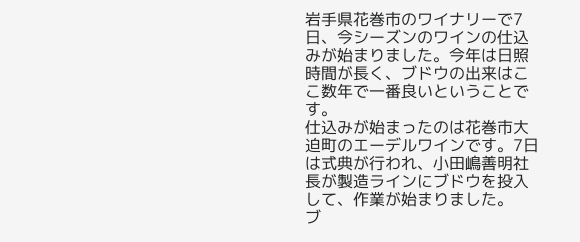岩手県花巻市のワイナリーで7日、今シーズンのワインの仕込みが始まりました。今年は日照時間が長く、ブドウの出来はここ数年で一番良いということです。
仕込みが始まったのは花巻市大迫町のエーデルワインです。7日は式典が行われ、小田嶋善明社長が製造ラインにブドウを投入して、作業が始まりました。
ブ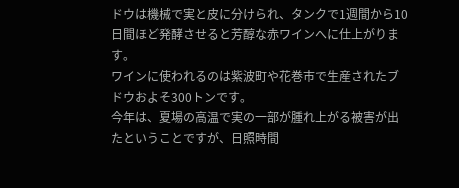ドウは機械で実と皮に分けられ、タンクで1週間から10日間ほど発酵させると芳醇な赤ワインへに仕上がります。
ワインに使われるのは紫波町や花巻市で生産されたブドウおよそ300トンです。
今年は、夏場の高温で実の一部が腫れ上がる被害が出たということですが、日照時間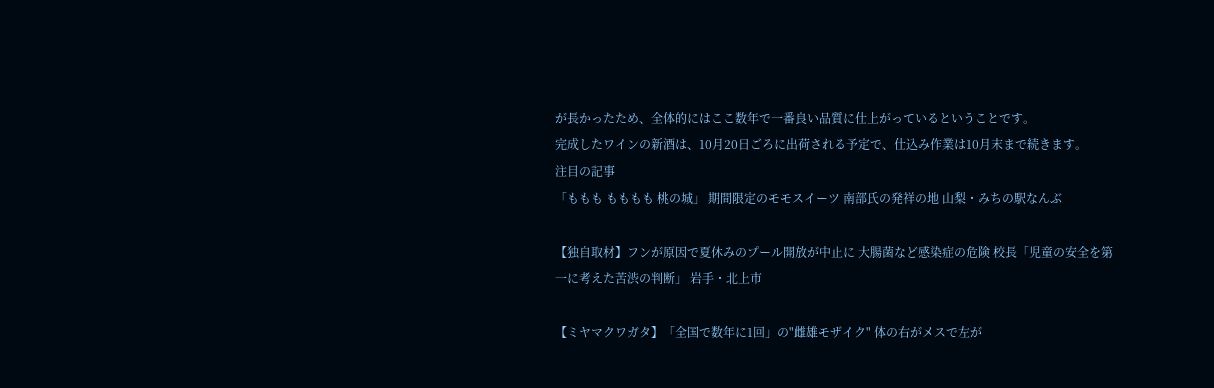が長かったため、全体的にはここ数年で一番良い品質に仕上がっているということです。
完成したワインの新酒は、10月20日ごろに出荷される予定で、仕込み作業は10月末まで続きます。
注目の記事
「ももも もももも 桃の城」 期間限定のモモスイーツ 南部氏の発祥の地 山梨・みちの駅なんぶ

【独自取材】フンが原因で夏休みのプール開放が中止に 大腸菌など感染症の危険 校長「児童の安全を第一に考えた苦渋の判断」 岩手・北上市

【ミヤマクワガタ】「全国で数年に1回」の"雌雄モザイク" 体の右がメスで左が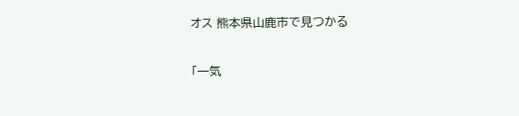オス 熊本県山鹿市で見つかる

「一気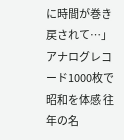に時間が巻き戻されて…」アナログレコード1000枚で昭和を体感 往年の名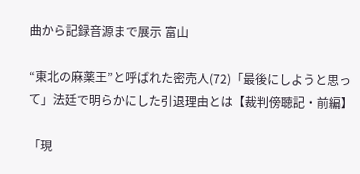曲から記録音源まで展示 富山

“東北の麻薬王”と呼ばれた密売人(72)「最後にしようと思って」法廷で明らかにした引退理由とは【裁判傍聴記・前編】

「現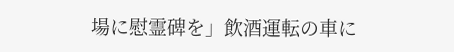場に慰霊碑を」飲酒運転の車に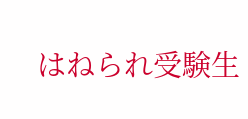はねられ受験生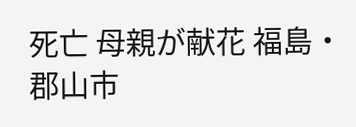死亡 母親が献花 福島・郡山市